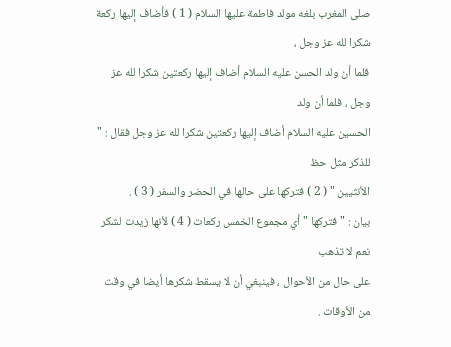صلى المغرب بلغه مولد فاطمة عليها السلام ( 1 ) فأضاف إليها ركعة شكرا لله عز وجل ،
فلما أن ولد الحسن عليه السلام أضاف إليها ركعتين شكرا لله عز وجل ، فلما أن ولد
الحسين عليه السلام أضاف إليها ركعتين شكرا لله عز وجل فقال : " للذكر مثل حظ
الأنثيين " ( 2 ) فتركها على حالها في الحضر والسفر ( 3 ) .
بيان : " فتركها " أي مجموع الخمس ركعات ( 4 ) لأنها زيدت لشكر نعم لا تذهب
على حال من الأحوال ، فينبغي أن لا يسقط شكرها أيضا في وقت من الأوقات .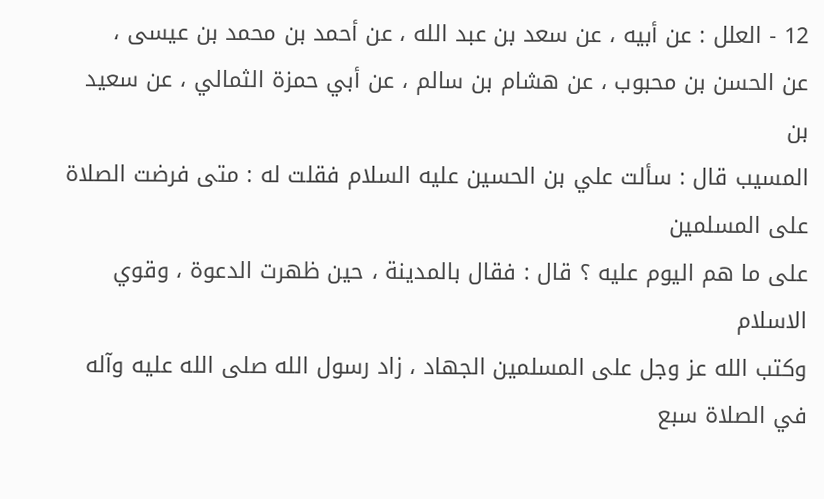12 - العلل : عن أبيه ، عن سعد بن عبد الله ، عن أحمد بن محمد بن عيسى ،
عن الحسن بن محبوب ، عن هشام بن سالم ، عن أبي حمزة الثمالي ، عن سعيد بن
المسيب قال : سألت علي بن الحسين عليه السلام فقلت له : متى فرضت الصلاة على المسلمين
على ما هم اليوم عليه ؟ قال : فقال بالمدينة ، حين ظهرت الدعوة ، وقوي الاسلام
وكتب الله عز وجل على المسلمين الجهاد ، زاد رسول الله صلى الله عليه وآله في الصلاة سبع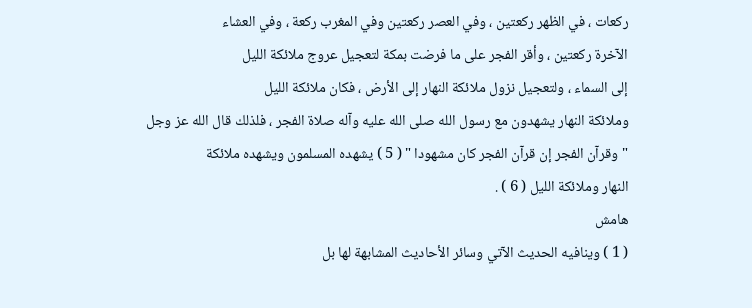ركعات ، في الظهر ركعتين ، وفي العصر ركعتين وفي المغرب ركعة ، وفي العشاء
الآخرة ركعتين ، وأقر الفجر على ما فرضت بمكة لتعجيل عروج ملائكة الليل
إلى السماء ، ولتعجيل نزول ملائكة النهار إلى الأرض ، فكان ملائكة الليل
وملائكة النهار يشهدون مع رسول الله صلى الله عليه وآله صلاة الفجر ، فلذلك قال الله عز وجل
" وقرآن الفجر إن قرآن الفجر كان مشهودا " ( 5 ) يشهده المسلمون ويشهده ملائكة
النهار وملائكة الليل ( 6 ) .
هامش
( 1 ) وينافيه الحديث الآتي وسائر الأحاديث المشابهة لها بل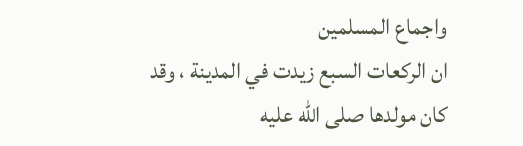واجماع المسلمين
ان الركعات السبع زيدت في المدينة ، وقد كان مولدها صلى الله عليه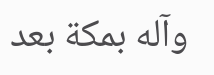وآله بمكة بعد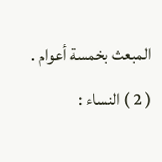المبعث بخمسة أعوام .
( 2 ) النساء :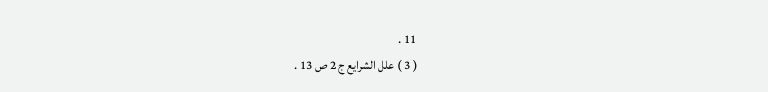11 .
( 3 ) علل الشرايع ج 2 ص 13 .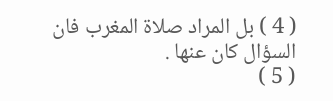( 4 ) بل المراد صلاة المغرب فان السؤال كان عنها .
( 5 )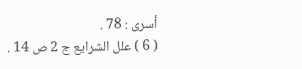أسرى : 78 .
( 6 ) علل الشرايع ج 2 ص 14 .